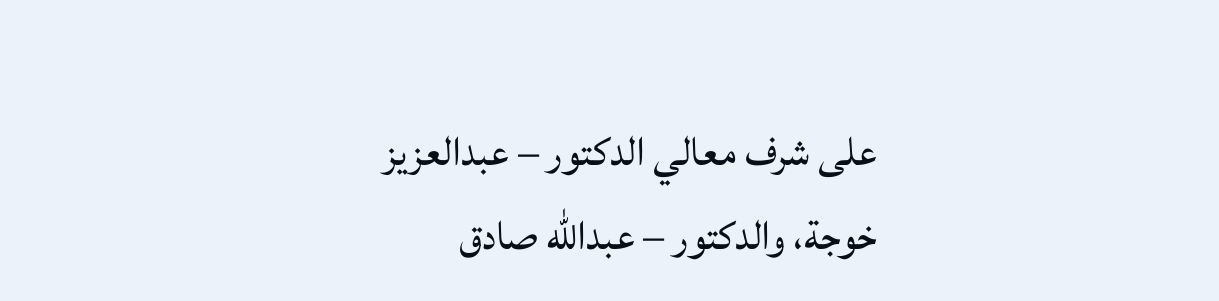على شرف معالي الدكتور – عبدالعزيز خوجة، والدكتور – عبدالله صادق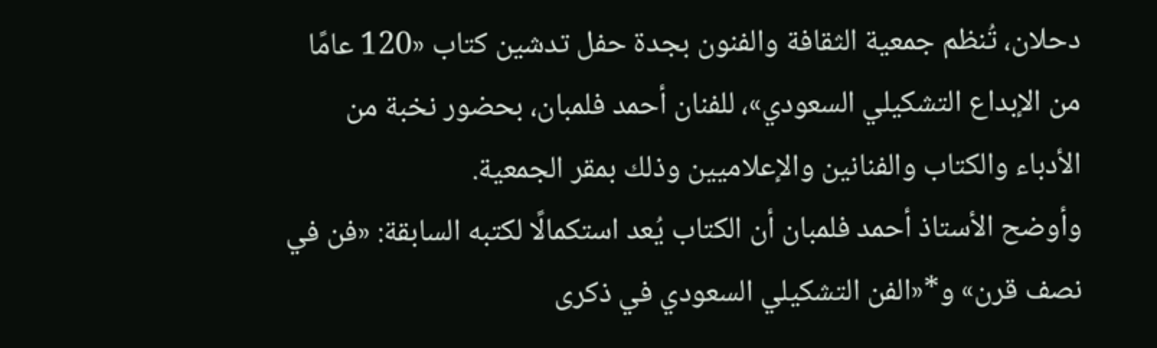دحلان، تُنظم جمعية الثقافة والفنون بجدة حفل تدشين كتاب «120 عامًا من الإبداع التشكيلي السعودي»، للفنان أحمد فلمبان، بحضور نخبة من الأدباء والكتاب والفنانين والإعلاميين وذلك بمقر الجمعية.
وأوضح الأستاذ أحمد فلمبان أن الكتاب يُعد استكمالًا لكتبه السابقة: «فن في نصف قرن» و*«الفن التشكيلي السعودي في ذكرى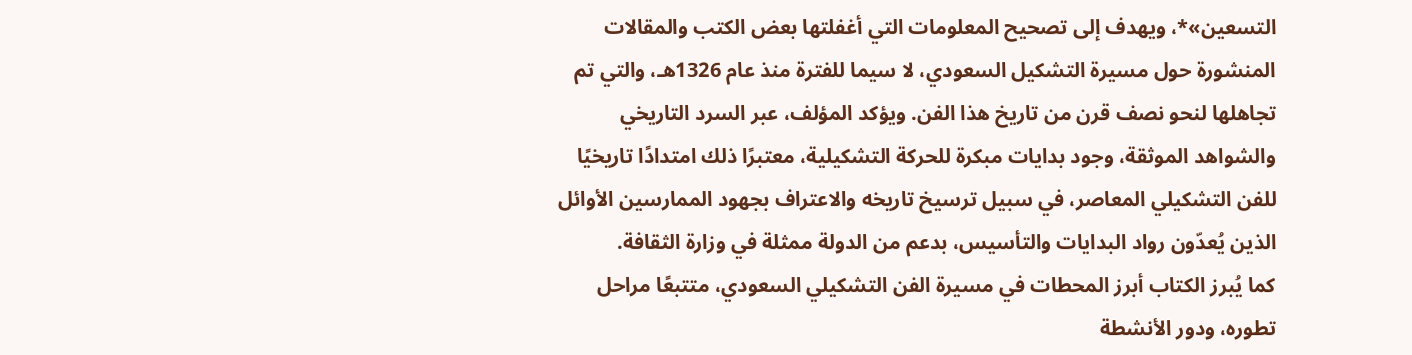التسعين»*، ويهدف إلى تصحيح المعلومات التي أغفلتها بعض الكتب والمقالات المنشورة حول مسيرة التشكيل السعودي، لا سيما للفترة منذ عام 1326هـ، والتي تم تجاهلها لنحو نصف قرن من تاريخ هذا الفن. ويؤكد المؤلف، عبر السرد التاريخي والشواهد الموثقة، وجود بدايات مبكرة للحركة التشكيلية، معتبرًا ذلك امتدادًا تاريخيًا للفن التشكيلي المعاصر، في سبيل ترسيخ تاريخه والاعتراف بجهود الممارسين الأوائل الذين يُعدّون رواد البدايات والتأسيس، بدعم من الدولة ممثلة في وزارة الثقافة.
كما يُبرز الكتاب أبرز المحطات في مسيرة الفن التشكيلي السعودي، متتبعًا مراحل تطوره، ودور الأنشطة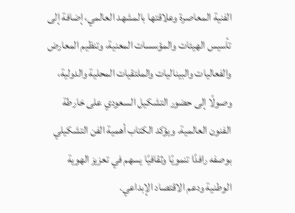الفنية المعاصرة وعلاقتها بالمشهد العالمي، إضافة إلى تأسيس الهيئات والمؤسسات المعنية، وتنظيم المعارض والفعاليات والبيناليات والملتقيات المحلية والدولية، وصولًا إلى حضور التشكيل السعودي على خارطة الفنون العالمية. ويؤكد الكتاب أهمية الفن التشكيلي بوصفه رافدًا تنمويًا وثقافيًا يسهم في تعزيز الهوية الوطنية ودعم الاقتصاد الإبداعي.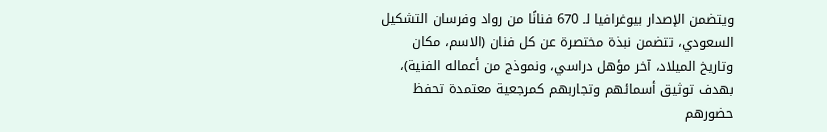ويتضمن الإصدار بيوغرافيا لـ 670 فنانًا من رواد وفرسان التشكيل السعودي، تتضمن نبذة مختصرة عن كل فنان (الاسم، مكان وتاريخ الميلاد، آخر مؤهل دراسي، ونموذج من أعماله الفنية)، بهدف توثيق أسمائهم وتجاربهم كمرجعية معتمدة تحفظ حضورهم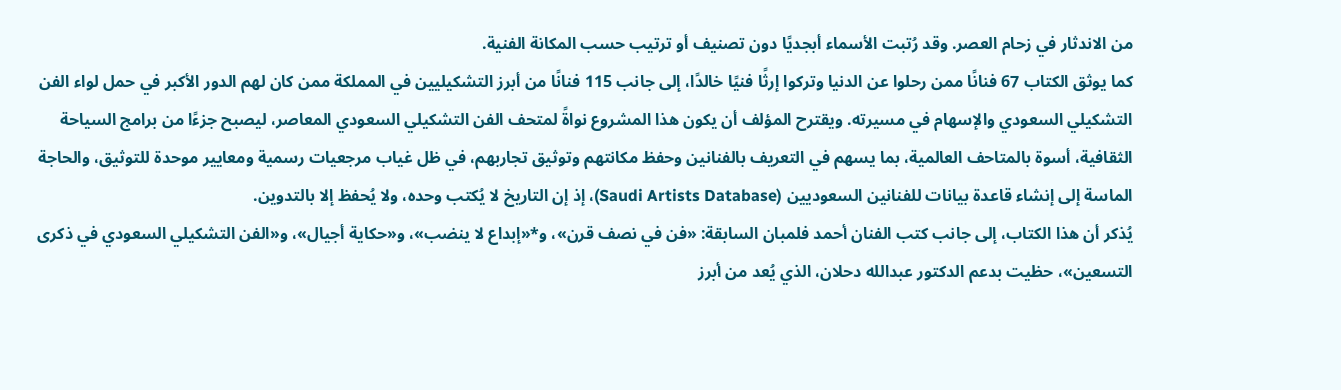من الاندثار في زحام العصر. وقد رُتبت الأسماء أبجديًا دون تصنيف أو ترتيب حسب المكانة الفنية.
كما يوثق الكتاب 67 فنانًا ممن رحلوا عن الدنيا وتركوا إرثًا فنيًا خالدًا، إلى جانب 115 فنانًا من أبرز التشكيليين في المملكة ممن كان لهم الدور الأكبر في حمل لواء الفن التشكيلي السعودي والإسهام في مسيرته. ويقترح المؤلف أن يكون هذا المشروع نواةً لمتحف الفن التشكيلي السعودي المعاصر، ليصبح جزءًا من برامج السياحة الثقافية، أسوة بالمتاحف العالمية، بما يسهم في التعريف بالفنانين وحفظ مكانتهم وتوثيق تجاربهم، في ظل غياب مرجعيات رسمية ومعايير موحدة للتوثيق، والحاجة الماسة إلى إنشاء قاعدة بيانات للفنانين السعوديين (Saudi Artists Database)، إذ إن التاريخ لا يُكتب وحده، ولا يُحفظ إلا بالتدوين.
يُذكر أن هذا الكتاب، إلى جانب كتب الفنان أحمد فلمبان السابقة: «فن في نصف قرن»، و*«إبداع لا ينضب»، و«حكاية أجيال»، و«الفن التشكيلي السعودي في ذكرى التسعين»، حظيت بدعم الدكتور عبدالله دحلان، الذي يُعد من أبرز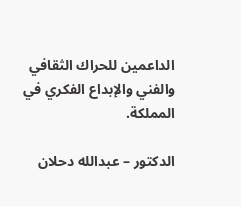الداعمين للحراك الثقافي والفني والإبداع الفكري في المملكة.

الدكتور – عبدالله دحلان